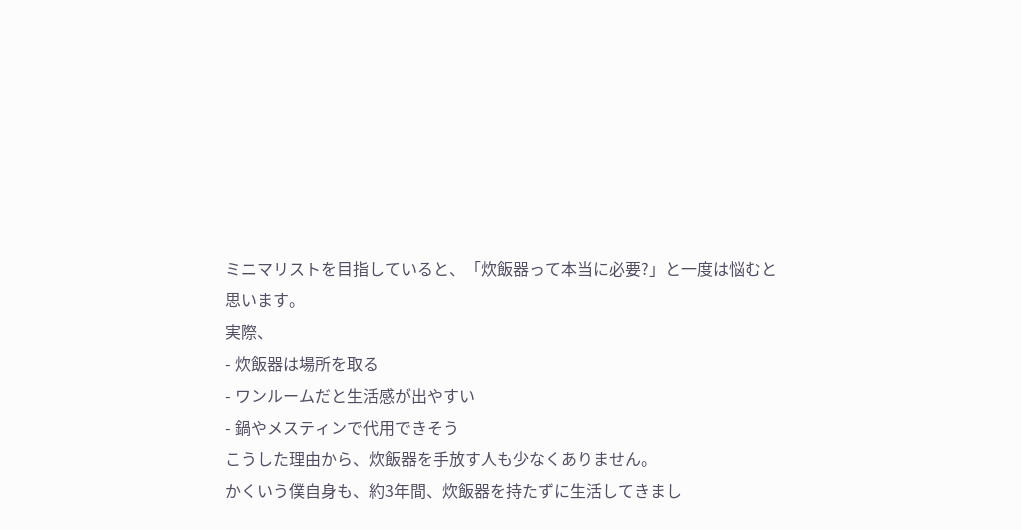ミニマリストを目指していると、「炊飯器って本当に必要?」と一度は悩むと思います。
実際、
- 炊飯器は場所を取る
- ワンルームだと生活感が出やすい
- 鍋やメスティンで代用できそう
こうした理由から、炊飯器を手放す人も少なくありません。
かくいう僕自身も、約3年間、炊飯器を持たずに生活してきまし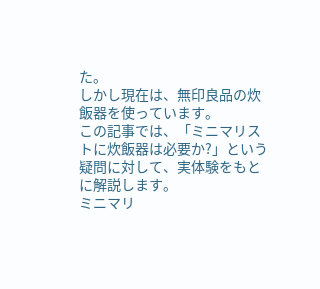た。
しかし現在は、無印良品の炊飯器を使っています。
この記事では、「ミニマリストに炊飯器は必要か?」という疑問に対して、実体験をもとに解説します。
ミニマリ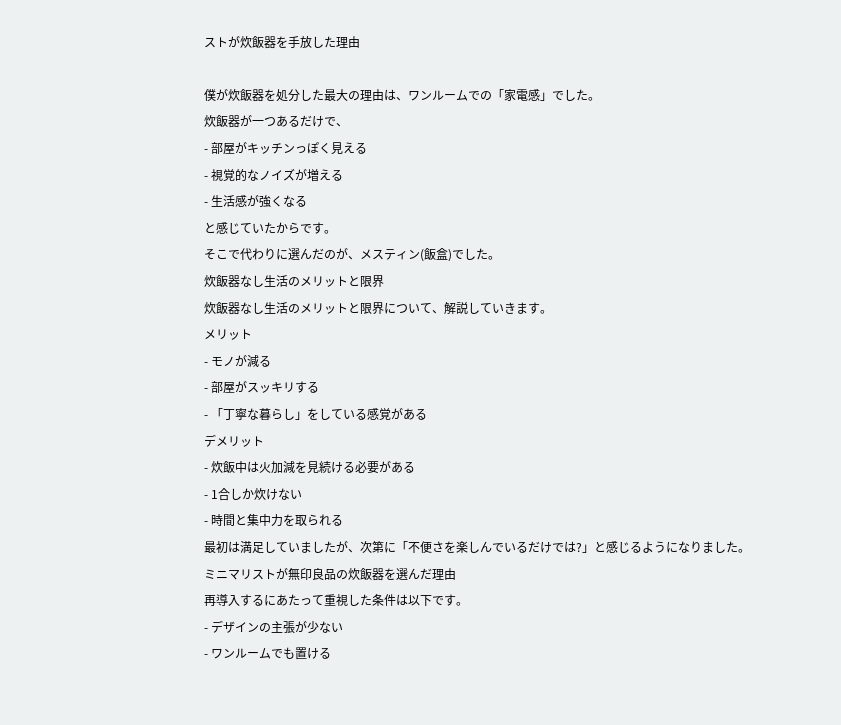ストが炊飯器を手放した理由

僕が炊飯器を処分した最大の理由は、ワンルームでの「家電感」でした。
炊飯器が一つあるだけで、
- 部屋がキッチンっぽく見える
- 視覚的なノイズが増える
- 生活感が強くなる
と感じていたからです。
そこで代わりに選んだのが、メスティン(飯盒)でした。
炊飯器なし生活のメリットと限界
炊飯器なし生活のメリットと限界について、解説していきます。
メリット
- モノが減る
- 部屋がスッキリする
- 「丁寧な暮らし」をしている感覚がある
デメリット
- 炊飯中は火加減を見続ける必要がある
- 1合しか炊けない
- 時間と集中力を取られる
最初は満足していましたが、次第に「不便さを楽しんでいるだけでは?」と感じるようになりました。
ミニマリストが無印良品の炊飯器を選んだ理由
再導入するにあたって重視した条件は以下です。
- デザインの主張が少ない
- ワンルームでも置ける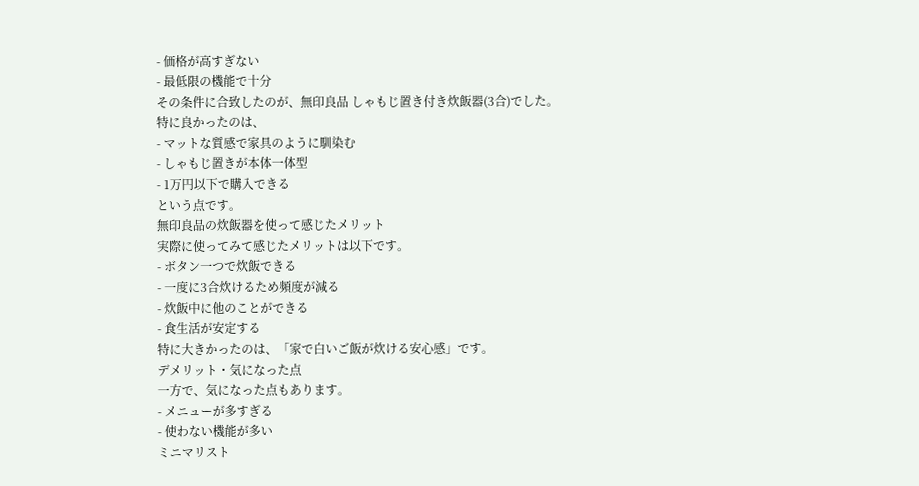- 価格が高すぎない
- 最低限の機能で十分
その条件に合致したのが、無印良品 しゃもじ置き付き炊飯器(3合)でした。
特に良かったのは、
- マットな質感で家具のように馴染む
- しゃもじ置きが本体一体型
- 1万円以下で購入できる
という点です。
無印良品の炊飯器を使って感じたメリット
実際に使ってみて感じたメリットは以下です。
- ボタン一つで炊飯できる
- 一度に3合炊けるため頻度が減る
- 炊飯中に他のことができる
- 食生活が安定する
特に大きかったのは、「家で白いご飯が炊ける安心感」です。
デメリット・気になった点
一方で、気になった点もあります。
- メニューが多すぎる
- 使わない機能が多い
ミニマリスト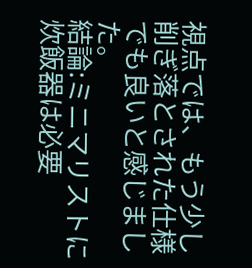視点では、もう少し削ぎ落とされた仕様でも良いと感じました。
結論:ミニマリストに炊飯器は必要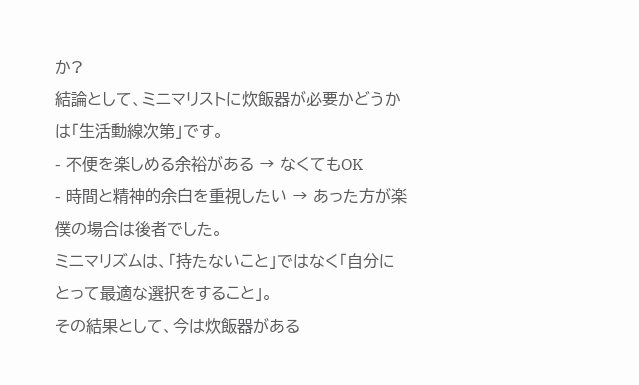か?
結論として、ミニマリストに炊飯器が必要かどうかは「生活動線次第」です。
- 不便を楽しめる余裕がある → なくてもOK
- 時間と精神的余白を重視したい → あった方が楽
僕の場合は後者でした。
ミニマリズムは、「持たないこと」ではなく「自分にとって最適な選択をすること」。
その結果として、今は炊飯器がある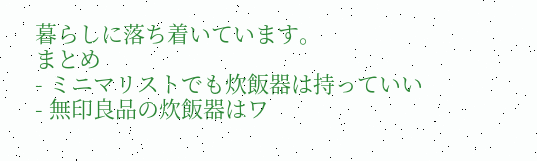暮らしに落ち着いています。
まとめ
- ミニマリストでも炊飯器は持っていい
- 無印良品の炊飯器はワ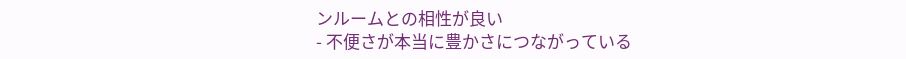ンルームとの相性が良い
- 不便さが本当に豊かさにつながっている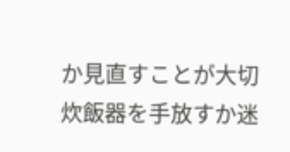か見直すことが大切
炊飯器を手放すか迷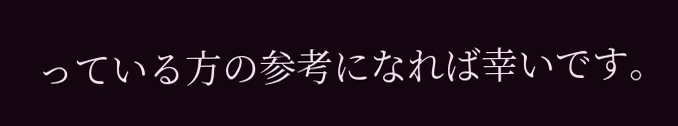っている方の参考になれば幸いです。